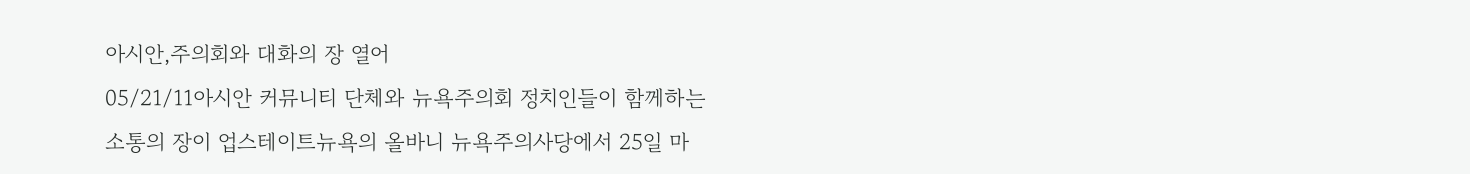아시안,주의회와 대화의 장 열어
05/21/11아시안 커뮤니티 단체와 뉴욕주의회 정치인들이 함께하는 소통의 장이 업스테이트뉴욕의 올바니 뉴욕주의사당에서 25일 마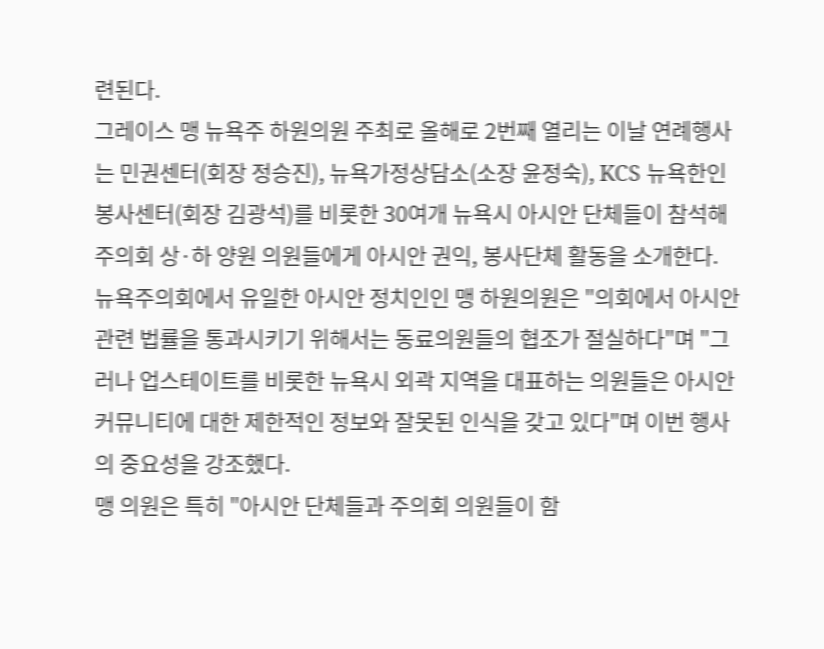련된다.
그레이스 맹 뉴욕주 하원의원 주최로 올해로 2번째 열리는 이날 연례행사는 민권센터(회장 정승진), 뉴욕가정상담소(소장 윤정숙), KCS 뉴욕한인봉사센터(회장 김광석)를 비롯한 30여개 뉴욕시 아시안 단체들이 참석해 주의회 상·하 양원 의원들에게 아시안 권익, 봉사단체 활동을 소개한다.
뉴욕주의회에서 유일한 아시안 정치인인 맹 하원의원은 "의회에서 아시안 관련 법률을 통과시키기 위해서는 동료의원들의 협조가 절실하다"며 "그러나 업스테이트를 비롯한 뉴욕시 외곽 지역을 대표하는 의원들은 아시안 커뮤니티에 대한 제한적인 정보와 잘못된 인식을 갖고 있다"며 이번 행사의 중요성을 강조했다.
맹 의원은 특히 "아시안 단체들과 주의회 의원들이 함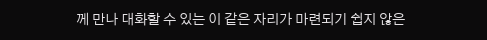께 만나 대화할 수 있는 이 같은 자리가 마련되기 쉽지 않은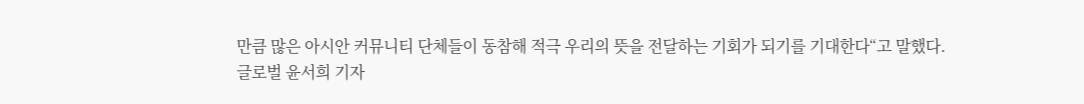만큼 많은 아시안 커뮤니티 단체들이 동참해 적극 우리의 뜻을 전달하는 기회가 되기를 기대한다“고 말했다.
글로벌 윤서희 기자